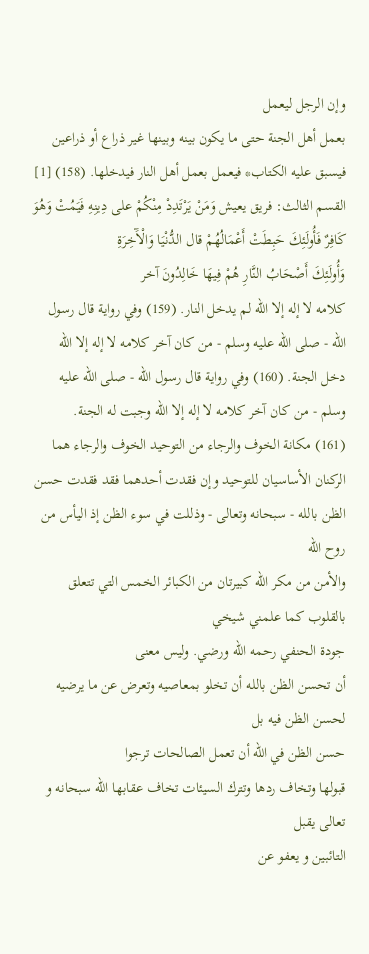وإن الرجل ليعمل
بعمل أهل الجنة حتى ما يكون بينه وبينها غير ذراع أو ذراعين فيسبق عليه الكتاب* فيعمل بعمل أهل النار فيدخلها. (158) [1] القسم الثالث: فريق يعيش وَمَنْ يَرْتَدِدْ مِنْكُمْ على دِينِهِ فَيَمُتْ وَهُوَ كَافِرٌ فَأُولَئِكَ حَبِطَتْ أَعْمَالُهُمْ قال الدُّنْيَا وَالْآَخِرَةِ
وَأُولَئِكَ أَصْحَابُ النَّارِ هُمْ فِيهَا خَالِدُونَ آخر
كلامه لا إله إلا الله لم يدخل النار. (159) وفي رواية قال رسول الله - صلى الله عليه وسلم - من كان آخر كلامه لا إله إلا الله دخل الجنة. (160) وفي رواية قال رسول الله - صلى الله عليه وسلم - من كان آخر كلامه لا إله إلا الله وجبت له الجنة.
(161) مكانة الخوف والرجاء من التوحيد الخوف والرجاء هما الركنان الأساسيان للتوحيد وإن فقدت أحدهما فقد فقدت حسن الظن بالله - سبحانه وتعالى - وذللت في سوء الظن إذ اليأس من روح الله
والأمن من مكر الله كبيرتان من الكبائر الخمس التي تتعلق بالقلوب كما علمني شيخي
جودة الحنفي رحمه الله ورضي. وليس معنى
أن تحسن الظن بالله أن تخلو بمعاصيه وتعرض عن ما يرضيه لحسن الظن فيه بل
حسن الظن في الله أن تعمل الصالحات ترجوا
قبولها وتخاف ردها وتترك السيئات تخاف عقابها الله سبحانه و تعالى يقبل
التائبين و يعفو عن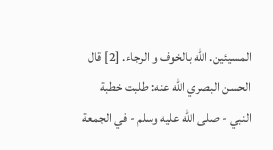المسيئين. الله بالخوف و الرجاء. [2] قال الحسن البصري الله عنه: طلبت خطبة
النبي - صلى الله عليه وسلم - في الجمعة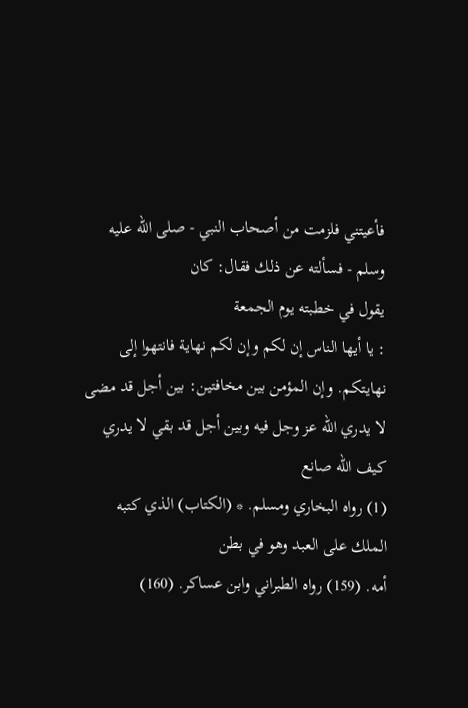فأعيتني فلزمت من أصحاب النبي - صلى الله عليه وسلم - فسألته عن ذلك فقال: كان
يقول في خطبته يوم الجمعة
: يا أيها الناس إن لكم وإن لكم نهاية فانتهوا إلى نهايتكم. وإن المؤمن بين مخافتين: بين أجل قد مضى لا يدري الله عز وجل فيه وبين أجل قد بقي لا يدري كيف الله صانع
(1) رواه البخاري ومسلم. * (الكتاب) الذي كتبه الملك على العبد وهو في بطن
أمه. (159) رواه الطبراني وابن عساكر. (160)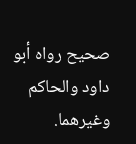صحيح رواه أبو
داود والحاكم وغيرهما.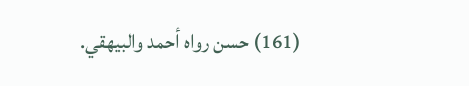(161) حسن رواه أحمد والبيهقي.